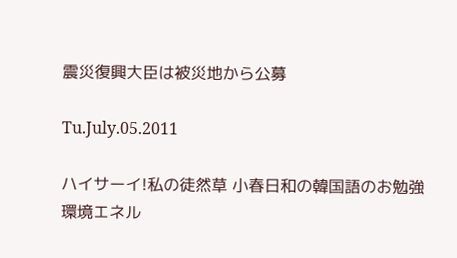震災復興大臣は被災地から公募

Tu.July.05.2011

ハイサーイ!私の徒然草 小春日和の韓国語のお勉強
環境エネル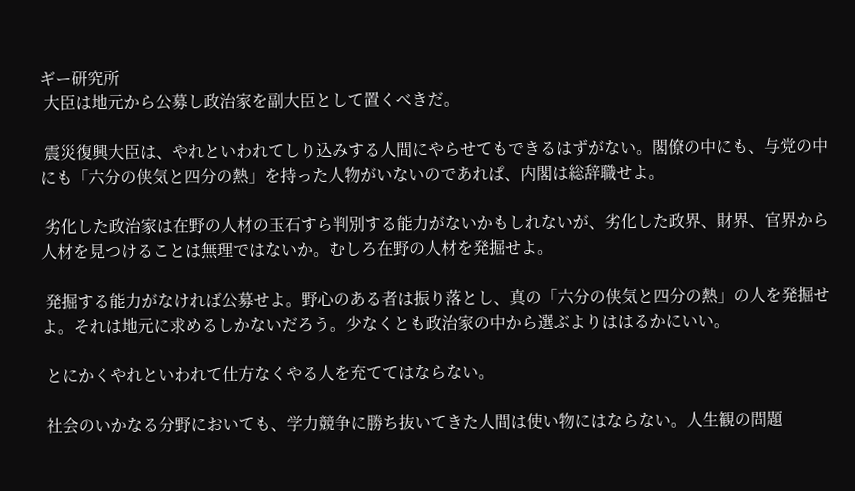ギー研究所
 大臣は地元から公募し政治家を副大臣として置くべきだ。

 震災復興大臣は、やれといわれてしり込みする人間にやらせてもできるはずがない。閣僚の中にも、与党の中にも「六分の侠気と四分の熱」を持った人物がいないのであれぱ、内閣は総辞職せよ。

 劣化した政治家は在野の人材の玉石すら判別する能力がないかもしれないが、劣化した政界、財界、官界から人材を見つけることは無理ではないか。むしろ在野の人材を発掘せよ。

 発掘する能力がなければ公募せよ。野心のある者は振り落とし、真の「六分の侠気と四分の熱」の人を発掘せよ。それは地元に求めるしかないだろう。少なくとも政治家の中から選ぶよりははるかにいい。

 とにかくやれといわれて仕方なくやる人を充ててはならない。

 社会のいかなる分野においても、学力競争に勝ち抜いてきた人間は使い物にはならない。人生観の問題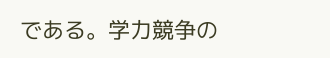である。学力競争の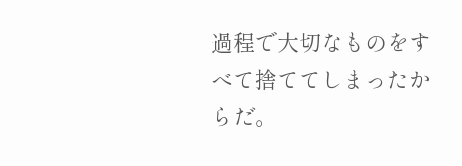過程で大切なものをすべて捨ててしまったからだ。